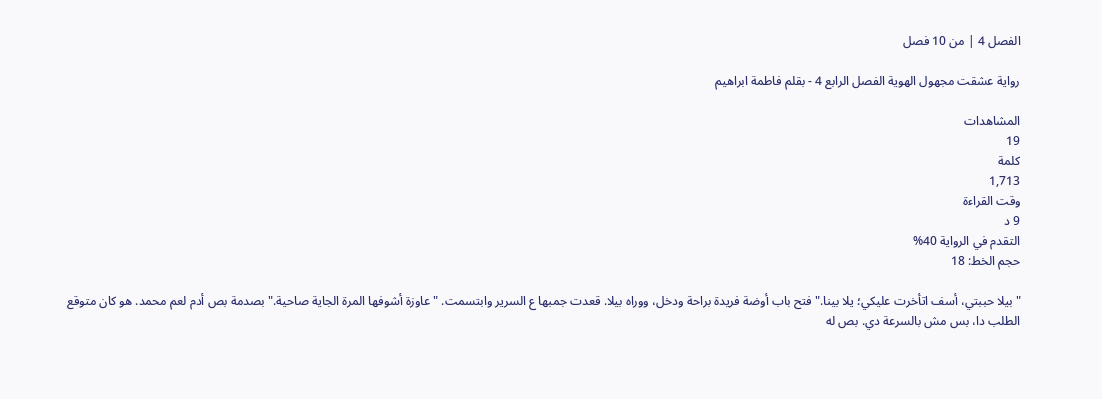الفصل 4 | من 10 فصل

رواية عشقت مجهول الهوية الفصل الرابع 4 - بقلم فاطمة ابراهيم

المشاهدات
19
كلمة
1,713
وقت القراءة
9 د
التقدم في الرواية 40%
حجم الخط: 18

"بيلا حببتي، أسف اتأخرت عليكي؛ يلا بينا." فتح باب أوضة فريدة براحة ودخل، ووراه بيلا. قعدت جمبها ع السرير وابتسمت. "عاوزة أشوفها المرة الجاية صاحية." بصدمة بص أدم لعم محمد. هو كان متوقع الطلب دا، بس مش بالسرعة دي. بص له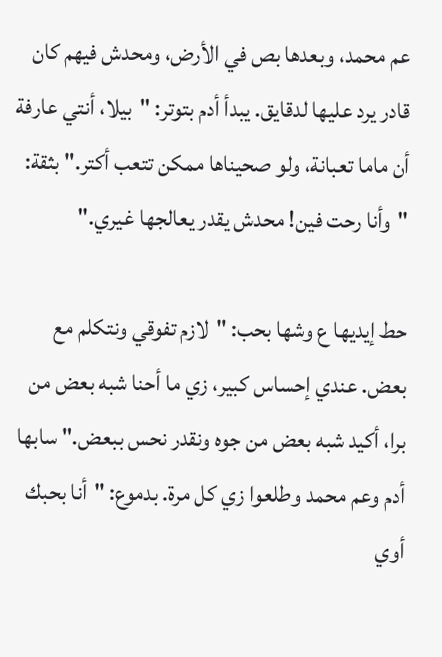عم محمد، وبعدها بص في الأرض، ومحدش فيهم كان قادر يرد عليها لدقايق. يبدأ أدم بتوتر: "بيلا، أنتي عارفة أن ماما تعبانة، ولو صحيناها ممكن تتعب أكتر." بثقة: "وأنا رحت فين! محدش يقدر يعالجها غيري."

حط إيديها ع وشها بحب: "لازم تفوقي ونتكلم مع بعض. عندي إحساس كبير، زي ما أحنا شبه بعض من برا، أكيد شبه بعض من جوه ونقدر نحس ببعض." سابها أدم وعم محمد وطلعوا زي كل مرة. بدموع: "أنا بحبك أوي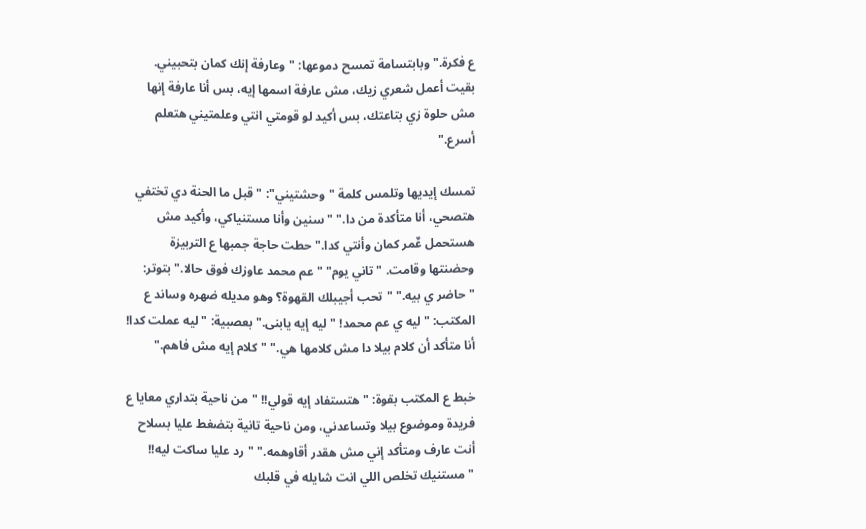ع فكرة." وبابتسامة تمسح دموعها: "وعارفة إنك كمان بتحبيني. بقيت أعمل شعري زيك، مش عارفة اسمها إيه، بس أنا عارفة إنها مش حلوة زي بتاعتك، بس أكيد لو قومتي انتي وعلمتيني هتعلم أسرع."

تمسك إيديها وتلمس كلمة "وحشتيني": "قبل ما الحنة دي تختفي هتصحي، أنا متأكدة من دا." "سنين وأنا مستنياكي، وأكيد مش هستحمل عٌمر كمان وأنتي كدا." حطت حاجة جمبها ع التربيزة وحضنتها وقامت. "تاني يوم" "عم محمد عاوزك فوق حالا." بتوتر: "حاضر ي بيه." "تحب أجيبلك القهوة؟ وهو مديله ضهره وساند ع المكتب: "ليه ي عم محمد! "ليه إيه يابنى." بعصبية: "ليه عملت كدا! أنا متأكد أن كلام بيلا دا مش كلامها هي." "كلام إيه مش فاهم."

خبط ع المكتب بقوة: "هتستفاد إيه قولي!! "من ناحية بتداري معايا ع فريدة وموضوع بيلا وتساعدني، ومن ناحية تانية بتضغط عليا بسلاح أنت عارف ومتأكد إني مش هقدر أقاوهمه." "رد عليا ساكت ليه!! "مستنيك تخلص اللي انت شايله في قلبك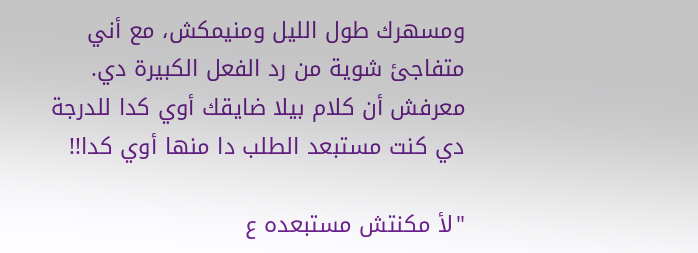ومسهرك طول الليل ومنيمكش، مع أني متفاجئ شوية من رد الفعل الكبيرة دي. معرفش أن كلام بيلا ضايقك أوي كدا للدرجة دي كنت مستبعد الطلب دا منها أوي كدا!!

"لأ مكنتش مستبعده ع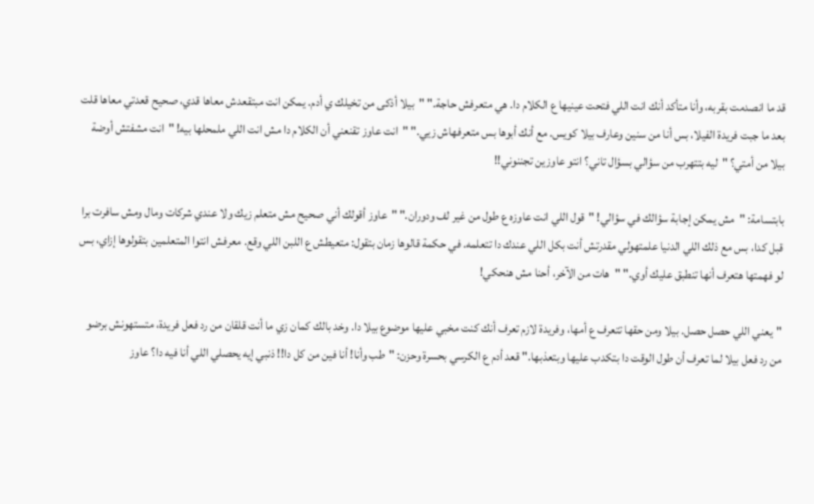قد ما انصدمت بقربه، وأنا متأكد أنك انت اللي فتحت عينيها ع الكلام دا. هي متعرفش حاجة." "بيلا أذكى من تخيلك ي أدم. يمكن انت مبتقعدش معاها قدي، صحيح قعدتي معاها قلت بعد ما جبت فريدة الفيلا، بس أنا من سنين وعارف بيلا كويس. مع أنك أبوها بس متعرفهاش زيي." "انت عاوز تقنعني أن الكلام دا مش انت اللي ملمحلها بيه! "انت مشفتش أوضة بيلا من أمتي؟ "ليه بتتهرب من سؤالي بسؤال تاني؟ انتو عاوزين تجننوني!!

بابتسامة: "مش يمكن إجابة سؤالك في سؤالي! "قول اللي انت عاوزه ع طول من غير لف ودوران." "عاوز أقولك أني صحيح مش متعلم زيك ولا عندي شركات ومال ومش سافرت برا قبل كدا، بس مع ذلك اللي الدنيا علمتهولي مقدرتش أنت بكل اللي عندك دا تتعلمه. في حكمة قالوها زمان بتقول: متعيطش ع اللبن اللي وقع. معرفش انتوا المتعلمين بتقولوها إزاي، بس لو فهمتها هتعرف أنها تنطبق عليك أوي." "هات من الآخر، أحنا مش هنحكي!

"يعني اللي حصل حصل. بيلا ومن حقها تتعرف ع أمها، وفريدة لازم تعرف أنك كنت مخبي عليها موضوع بيلا دا. وخد بالك كمان زي ما أنت قلقان من رد فعل فريدة، متستهونش برضو من رد فعل بيلا لما تعرف أن طول الوقت دا بتكدب عليها وبتعذبها." قعد أدم ع الكرسي بحسرة وحزن: "طب وأنا! أنا فين من كل دا!! ذنبي إيه يحصلي اللي أنا فيه دا؟ عاوز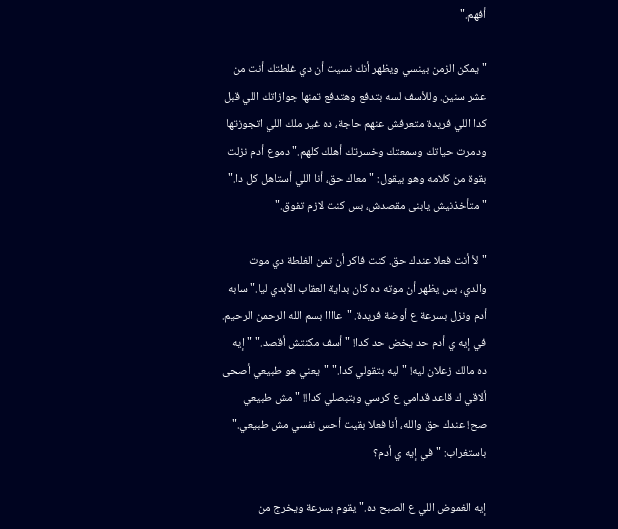أفهم."

"يمكن الزمن بينسي ويظهر أنك نسيت أن دي غلطتك أنت من عشر سنين. وللأسف لسه بتدفع وهتدفع تمنها جوازاتك اللي قبل كدا اللي فريدة متعرفش عنهم حاجة، ده غير ملك اللي اتجوزتها ودمرت حياتك وسمعتك وخسرتك أهلك كلهم." دموع أدم نزلت بقوة من كلامه وهو بيقول: "معاك حق، أنا اللي أستاهل كل دا." "متأخذنيش يابنى مقصدش، بس كنت لازم تفوق."

"لأ أنت فعلا عندك حق. كنت فاكر أن تمن الغلطة دي موت والدي، بس يظهر أن موته ده كان بداية العقاب الأبدي ليا." سابه أدم ونزل بسرعة ع أوضة فريدة. "عاااا بسم الله الرحمن الرحيم. في إيه ي أدم حد يخض حد كدا! "أسف مكنتش أقصد." "إيه ده مالك زعلان ليه! "ليه بتقولي كدا." "يعني هو طبيعي أصحى ألاقي ك قاعد قدامي ع كرسي وبتبصلي كدا!! "مش طبيعي صح! عندك حق والله، أنا فعلا بقيت أحس نفسي مش طبيعي." باستغراب: "في إيه ي أدم؟

إيه الغموض اللي ع الصبح ده." يقوم بسرعة ويخرج من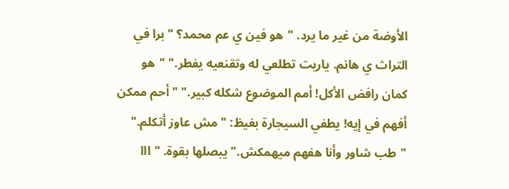الأوضة من غير ما يرد. "هو فين ي عم محمد؟ "برا في التراث ي هانم. ياريت تطلعي له وتقنعيه يفطر." "هو كمان رافض الأكل! أمم الموضوع شكله كبير." "أحم ممكن أفهم في إيه! يطفي السيجارة بغيظ: "مش عاوز أتكلم." "طب شاور وأنا هفهم ميهمكش." يبصلها بقوة. "ااا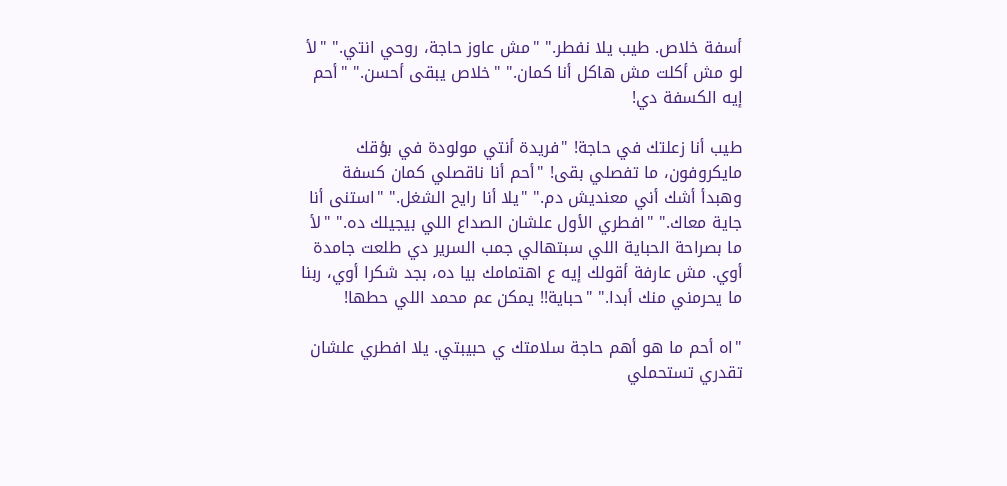أسفة خلاص. طيب يلا نفطر." "مش عاوز حاجة، روحي انتي." "لأ لو مش أكلت مش هاكل أنا كمان." "خلاص يبقى أحسن." "أحم إيه الكسفة دي!

طيب أنا زعلتك في حاجة! "فريدة أنتي مولودة في بؤقك مايكروفون، ما تفصلي بقى! "أحم أنا ناقصلي كمان كسفة وهبدأ أشك أني معنديش دم." "يلا أنا رايح الشغل." "استنى أنا جاية معاك." "افطري الأول علشان الصداع اللي بيجيلك ده." "لأ ما بصراحة الحباية اللي سبتهالي جمب السرير دي طلعت جامدة أوي. مش عارفة أقولك إيه ع اهتمامك بيا ده، بجد شكرا أوي، ربنا ما يحرمني منك أبدا." "حباية!! يمكن عم محمد اللي حطها!

"اه أحم ما هو أهم حاجة سلامتك ي حبيبتي. يلا افطري علشان تقدري تستحملي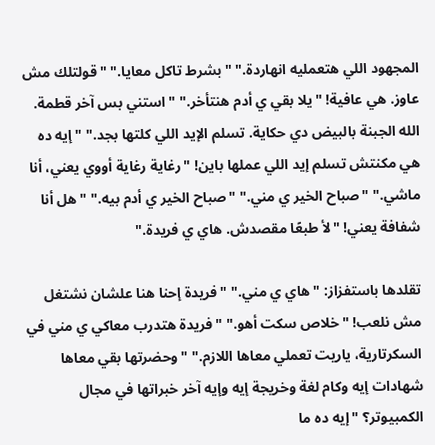المجهود اللي هتعمليه انهاردة." "بشرط تاكل معايا." "قولتلك مش عاوز. هي عافية! "يلا بقي ي أدم هنتأخر." "استني بس آخر قطمة. الله الجبنة بالبيض دي حكاية. تسلم الإيد اللي كلتها بجد." "إيه ده هي مكنتش تسلم إيد اللي عملها باين! "رغاية رغاية أووي يعني، أنا ماشي." "صباح الخير ي مني." "صباح الخير ي أدم بيه." "هل أنا شفافة يعني! "لأ طبعًا مقصدش. هاي ي فريدة."

تقلدها باستفزاز: "هاي ي مني." "فريدة إحنا هنا علشان نشتغل مش نلعب! "خلاص سكت أهو." "فريدة هتدرب معاكي ي مني في السكرتارية، ياريت تعملي معاها اللازم." "وحضرتها بقي معاها شهادات إيه وكام لغة وخريجة إيه وإيه آخر خبراتها في مجال الكمبيوتر؟ "إيه ده ما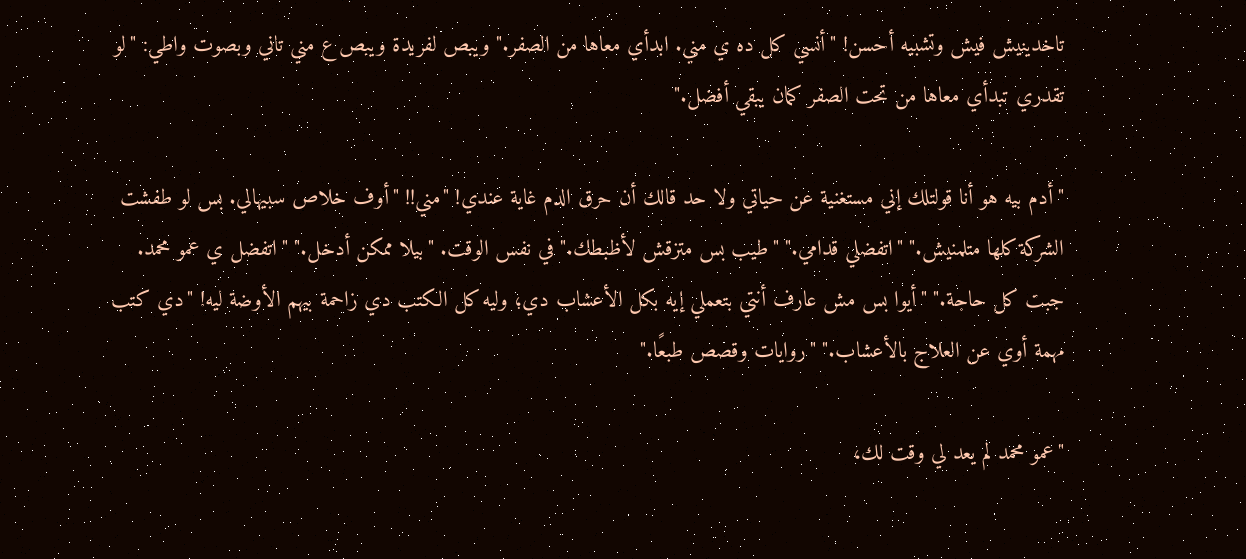تاخدينيش فيش وتشبيه أحسن! "أنسي كل ده ي مني. ابدأي معاها من الصفر." ويبص لفريدة ويبص ع مني تاني وبصوت واطي: "لو تقدري تبدأي معاها من تحت الصفر كمان يبقي أفضل."

"أدم بيه هو أنا قولتلك إني مستغنية عن حياتي ولا حد قالك أن حرق الدم غاية عندي! "مني!! "أوف خلاص سبيهالي. بس لو طفشت الشركة كلها متلمنيش." "اتفضلي قدامي." "طيب بس متزقش لأظبطك." في نفس الوقت. "بيلا ممكن أدخل." "اتفضل ي عمو محمد. جبت كل حاجة." "أيوا بس مش عارف أنتي بتعملي إيه بكل الأعشاب دي؛ وليه كل الكتب دي زاحمة بيهم الأوضة ليه! "دي كتب مهمة أوي عن العلاج بالأعشاب." "روايات وقصص طبعًا."

"عمو محمد لم يعد لي وقت لك،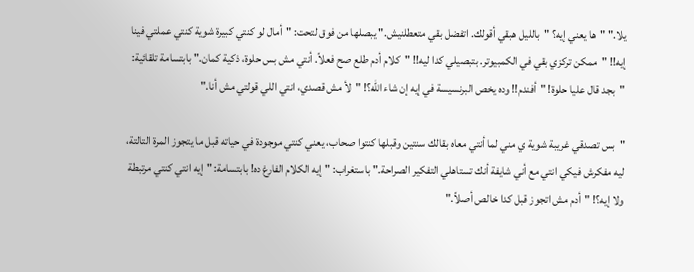يلا." "ها يعني إيه؟ "بالليل هبقي أقولك. اتفضل بقي متعطلنيش." يبصلها من فوق لتحت: "أمال لو كنتي كبيرة شوية كنتي عملتي فينا إيه!! "ممكن تركزي بقي في الكمبيوتر. بتبصيلي كدا ليه!! "كلام أدم طلع صح فعلاً. أنتي مش بس حلوة، ذكية كمان." بابتسامة تلقائية: "بجد قال عليا حلوة! "أفندم!! وده يخص البرنسيسة في إيه إن شاء الله؟! "لأ مش قصدي، انتي اللي قولتي مش أنا."

"بس تصدقي غريبة شوية ي مني لما أنتي معاه بقالك سنتين وقبلها كنتوا صحاب، يعني كنتي موجودة في حياته قبل ما يتجوز المرة التالتة، ليه مفكرش فيكي انتي مع أني شايفة أنك تستاهلي التفكير الصراحة." باستغراب: "إيه الكلام الفارغ ده! بابتسامة: "إيه انتي كنتي مرتبطة ولا إيه؟! "أدم مش اتجوز قبل كدا خالص أصلاً."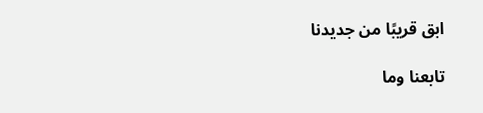ابق قريبًا من جديدنا

تابعنا وما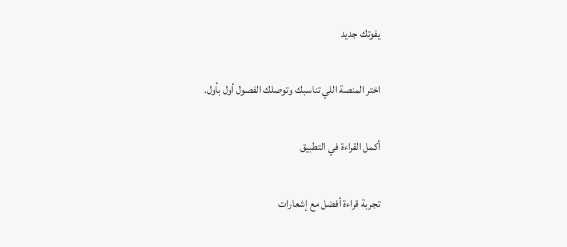يفوتك جديد

اختر المنصة اللي تناسبك وتوصلك الفصول أول بأول.

أكمل القراءة في التطبيق

تجربة قراءة أفضل مع إشعارات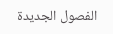الفصول الجديدة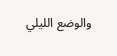والوضع الليلي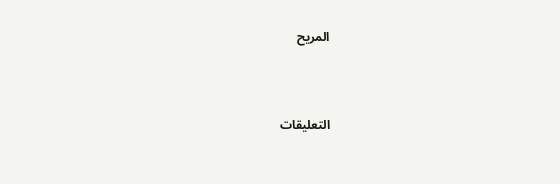المريح



التعليقات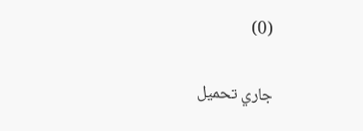(0)

جاري تحميل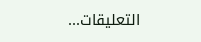التعليقات...